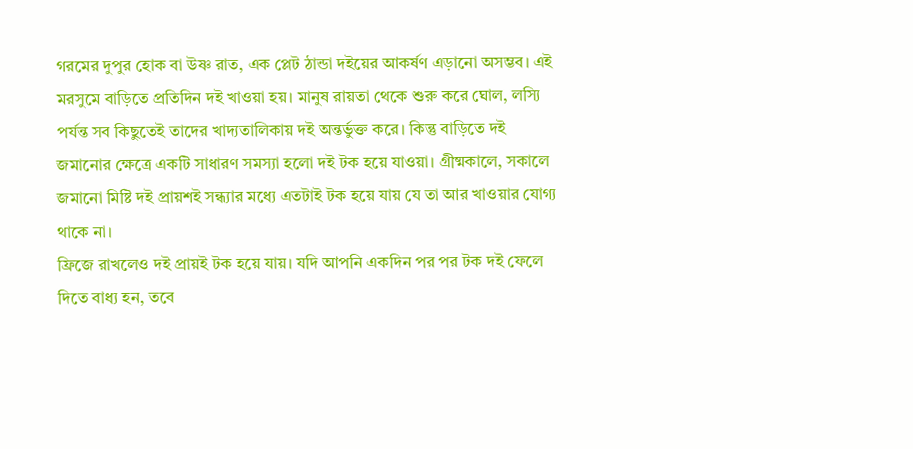গরমের দুপুর হোক বা উষ্ণ রাত, এক প্লেট ঠান্ডা দইয়ের আকর্ষণ এড়ানো অসম্ভব। এই মরসুমে বাড়িতে প্রতিদিন দই খাওয়া হয়। মানুষ রায়তা থেকে শুরু করে ঘোল, লস্যি পর্যন্ত সব কিছুতেই তাদের খাদ্যতালিকায় দই অন্তর্ভুক্ত করে। কিন্তু বাড়িতে দই জমানোর ক্ষেত্রে একটি সাধারণ সমস্যা হলো দই টক হয়ে যাওয়া। গ্রীষ্মকালে, সকালে জমানো মিষ্টি দই প্রায়শই সন্ধ্যার মধ্যে এতটাই টক হয়ে যায় যে তা আর খাওয়ার যোগ্য থাকে না।
ফ্রিজে রাখলেও দই প্রায়ই টক হয়ে যায়। যদি আপনি একদিন পর পর টক দই ফেলে দিতে বাধ্য হন, তবে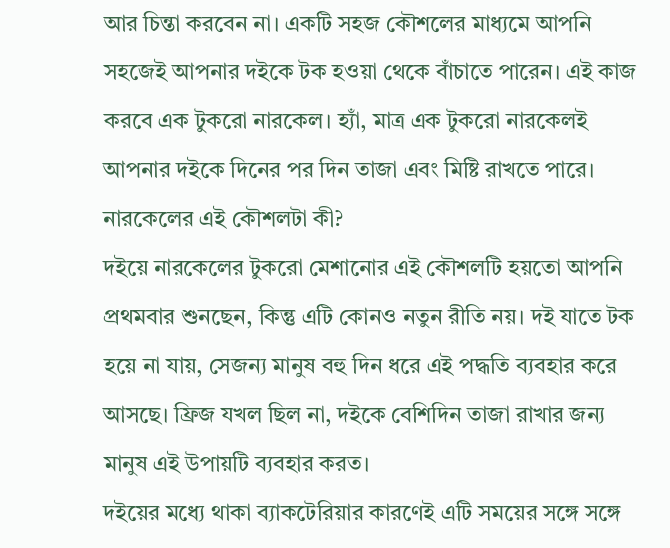আর চিন্তা করবেন না। একটি সহজ কৌশলের মাধ্যমে আপনি সহজেই আপনার দইকে টক হওয়া থেকে বাঁচাতে পারেন। এই কাজ করবে এক টুকরো নারকেল। হ্যাঁ, মাত্র এক টুকরো নারকেলই আপনার দইকে দিনের পর দিন তাজা এবং মিষ্টি রাখতে পারে।
নারকেলের এই কৌশলটা কী?
দইয়ে নারকেলের টুকরো মেশানোর এই কৌশলটি হয়তো আপনি প্রথমবার শুনছেন, কিন্তু এটি কোনও নতুন রীতি নয়। দই যাতে টক হয়ে না যায়, সেজন্য মানুষ বহু দিন ধরে এই পদ্ধতি ব্যবহার করে আসছে। ফ্রিজ যখল ছিল না, দইকে বেশিদিন তাজা রাখার জন্য মানুষ এই উপায়টি ব্যবহার করত।
দইয়ের মধ্যে থাকা ব্যাকটেরিয়ার কারণেই এটি সময়ের সঙ্গে সঙ্গে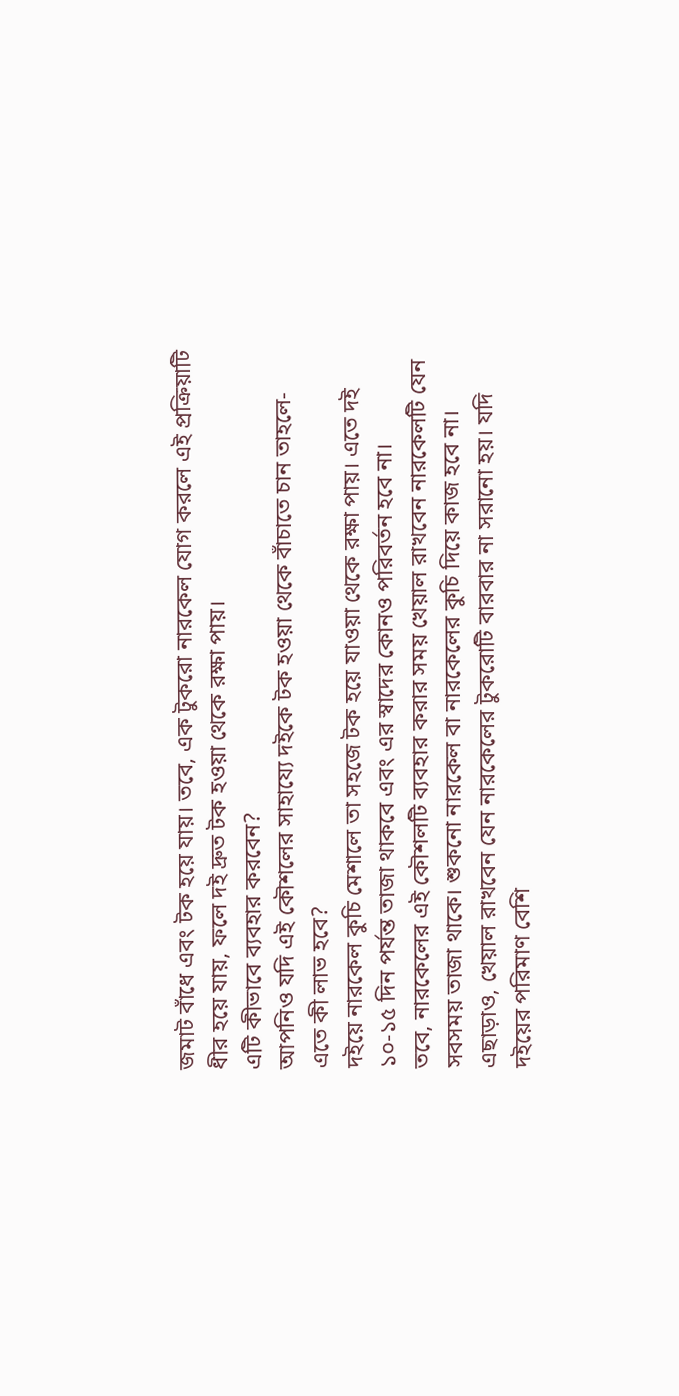জমাট বাঁধে এবং টক হয়ে যায়। তবে, এক টুকরো নারকেল যোগ করলে এই প্রক্রিয়াটি ধীর হয়ে যায়, ফলে দই দ্রুত টক হওয়া থেকে রক্ষা পায়।
এটি কীভাবে ব্যবহার করবেন?
আপনিও যদি এই কৌশলের সাহায্যে দইকে টক হওয়া থেকে বাঁচাতে চান তাহলে-
এতে কী লাভ হবে?
দইয়ে নারকেল কুচি মেশালে তা সহজে টক হয়ে যাওয়া থেকে রক্ষা পায়। এতে দই ১০-১৫ দিন পর্যন্ত তাজা থাকবে এবং এর স্বাদের কোনও পরিবর্তন হবে না।
তবে, নারকেলের এই কৌশলটি ব্যবহার করার সময় খেয়াল রাখবেন নারকেলটি যেন সবসময় তাজা থাকে। শুকনো নারকেল বা নারকেলের কুচি দিয়ে কাজ হবে না। এছাড়াও, খেয়াল রাখবেন যেন নারকেলের টুকরোটি বারবার না সরানো হয়। যদি দইয়ের পরিমাণ বেশি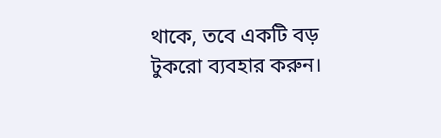থাকে, তবে একটি বড় টুকরো ব্যবহার করুন।